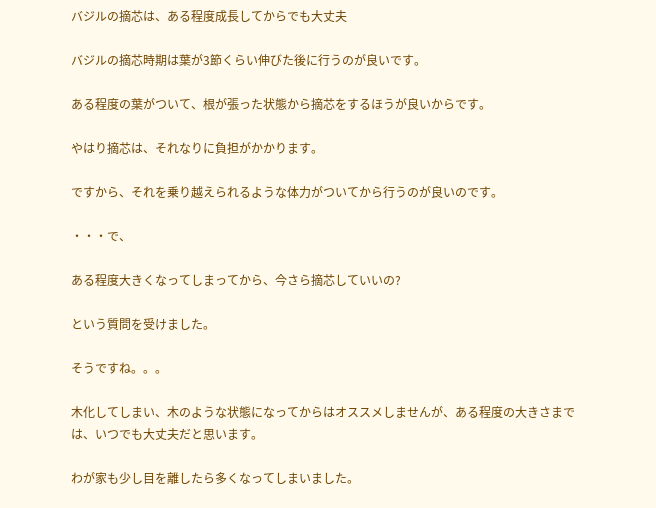バジルの摘芯は、ある程度成長してからでも大丈夫

バジルの摘芯時期は葉が3節くらい伸びた後に行うのが良いです。

ある程度の葉がついて、根が張った状態から摘芯をするほうが良いからです。

やはり摘芯は、それなりに負担がかかります。

ですから、それを乗り越えられるような体力がついてから行うのが良いのです。

・・・で、

ある程度大きくなってしまってから、今さら摘芯していいの?

という質問を受けました。

そうですね。。。

木化してしまい、木のような状態になってからはオススメしませんが、ある程度の大きさまでは、いつでも大丈夫だと思います。

わが家も少し目を離したら多くなってしまいました。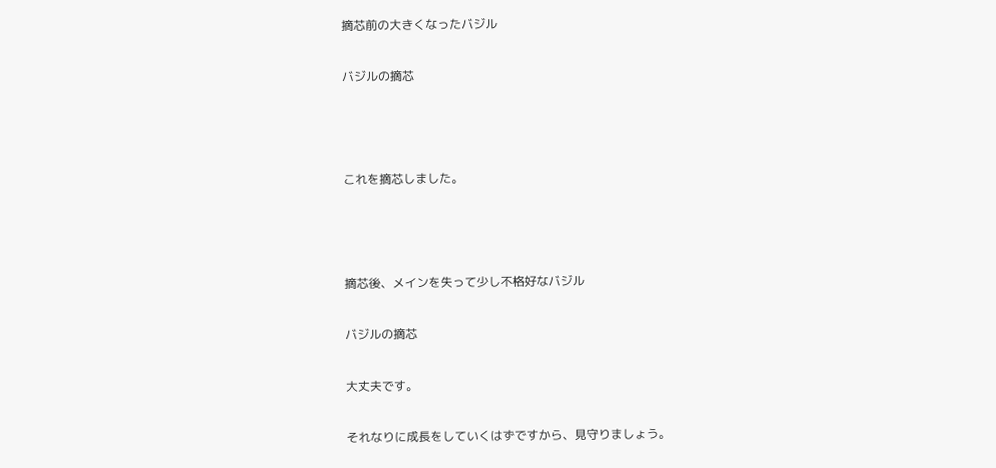摘芯前の大きくなったバジル

バジルの摘芯



これを摘芯しました。



摘芯後、メインを失って少し不格好なバジル

バジルの摘芯

大丈夫です。

それなりに成長をしていくはずですから、見守りましょう。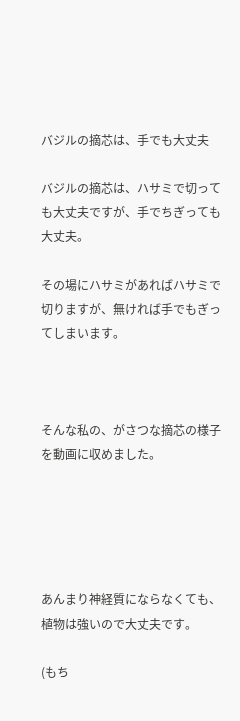バジルの摘芯は、手でも大丈夫

バジルの摘芯は、ハサミで切っても大丈夫ですが、手でちぎっても大丈夫。

その場にハサミがあればハサミで切りますが、無ければ手でもぎってしまいます。



そんな私の、がさつな摘芯の様子を動画に収めました。





あんまり神経質にならなくても、植物は強いので大丈夫です。

(もち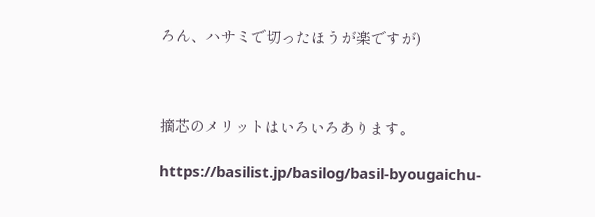ろん、ハサミで切ったほうが楽ですが)



摘芯のメリットはいろいろあります。

https://basilist.jp/basilog/basil-byougaichu-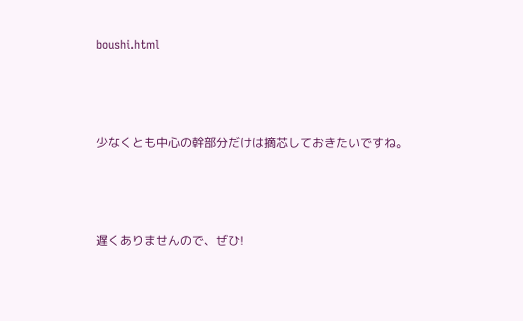boushi.html



少なくとも中心の幹部分だけは摘芯しておきたいですね。



遅くありませんので、ぜひ!